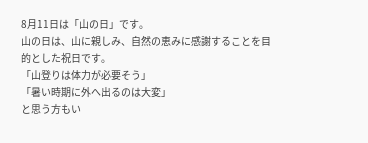8月11日は「山の日」です。
山の日は、山に親しみ、自然の恵みに感謝することを目的とした祝日です。
「山登りは体力が必要そう」
「暑い時期に外へ出るのは大変」
と思う方もい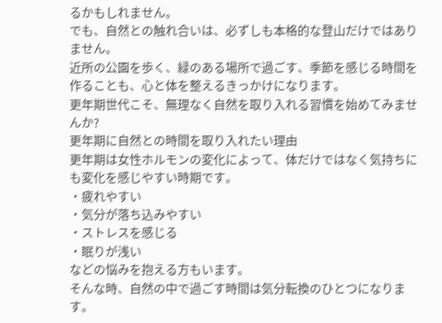るかもしれません。
でも、自然との触れ合いは、必ずしも本格的な登山だけではありません。
近所の公園を歩く、緑のある場所で過ごす、季節を感じる時間を作ることも、心と体を整えるきっかけになります。
更年期世代こそ、無理なく自然を取り入れる習慣を始めてみませんか?
更年期に自然との時間を取り入れたい理由
更年期は女性ホルモンの変化によって、体だけではなく気持ちにも変化を感じやすい時期です。
・疲れやすい
・気分が落ち込みやすい
・ストレスを感じる
・眠りが浅い
などの悩みを抱える方もいます。
そんな時、自然の中で過ごす時間は気分転換のひとつになります。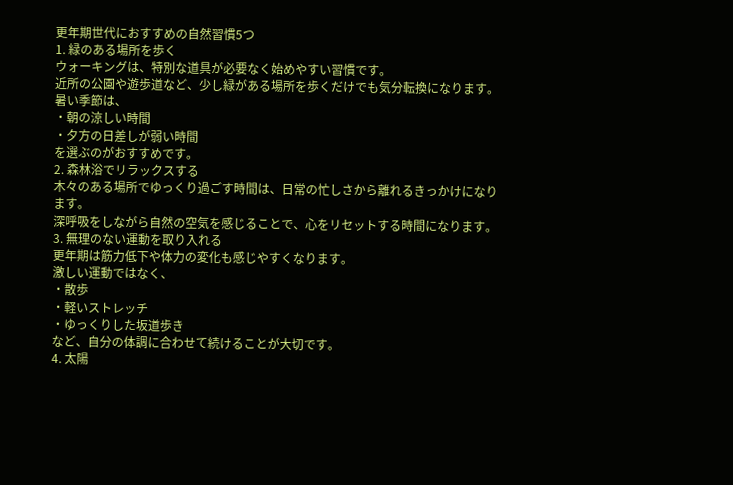更年期世代におすすめの自然習慣5つ
1. 緑のある場所を歩く
ウォーキングは、特別な道具が必要なく始めやすい習慣です。
近所の公園や遊歩道など、少し緑がある場所を歩くだけでも気分転換になります。
暑い季節は、
・朝の涼しい時間
・夕方の日差しが弱い時間
を選ぶのがおすすめです。
2. 森林浴でリラックスする
木々のある場所でゆっくり過ごす時間は、日常の忙しさから離れるきっかけになります。
深呼吸をしながら自然の空気を感じることで、心をリセットする時間になります。
3. 無理のない運動を取り入れる
更年期は筋力低下や体力の変化も感じやすくなります。
激しい運動ではなく、
・散歩
・軽いストレッチ
・ゆっくりした坂道歩き
など、自分の体調に合わせて続けることが大切です。
4. 太陽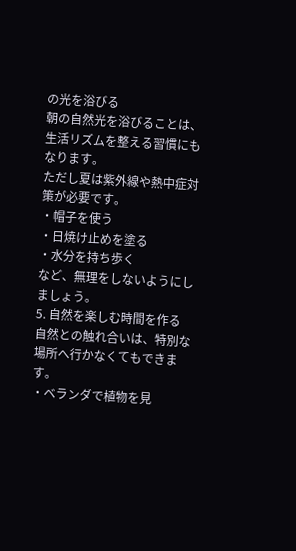の光を浴びる
朝の自然光を浴びることは、生活リズムを整える習慣にもなります。
ただし夏は紫外線や熱中症対策が必要です。
・帽子を使う
・日焼け止めを塗る
・水分を持ち歩く
など、無理をしないようにしましょう。
5. 自然を楽しむ時間を作る
自然との触れ合いは、特別な場所へ行かなくてもできます。
・ベランダで植物を見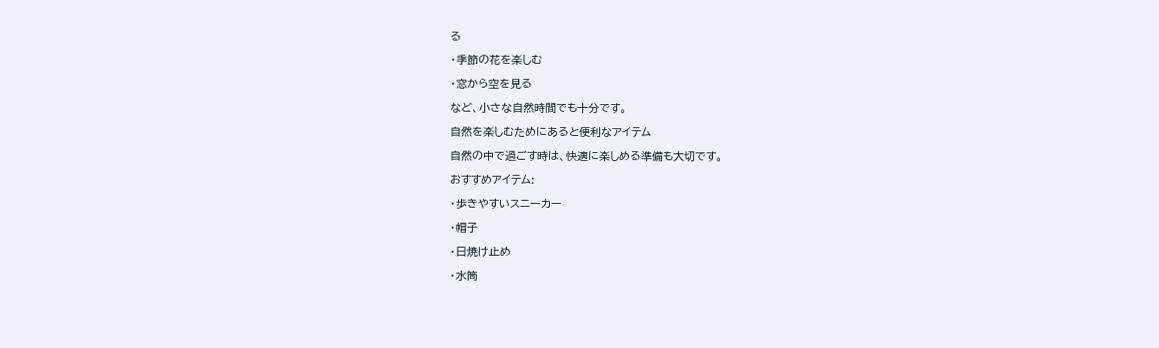る
・季節の花を楽しむ
・窓から空を見る
など、小さな自然時間でも十分です。
自然を楽しむためにあると便利なアイテム
自然の中で過ごす時は、快適に楽しめる準備も大切です。
おすすめアイテム:
・歩きやすいスニーカー
・帽子
・日焼け止め
・水筒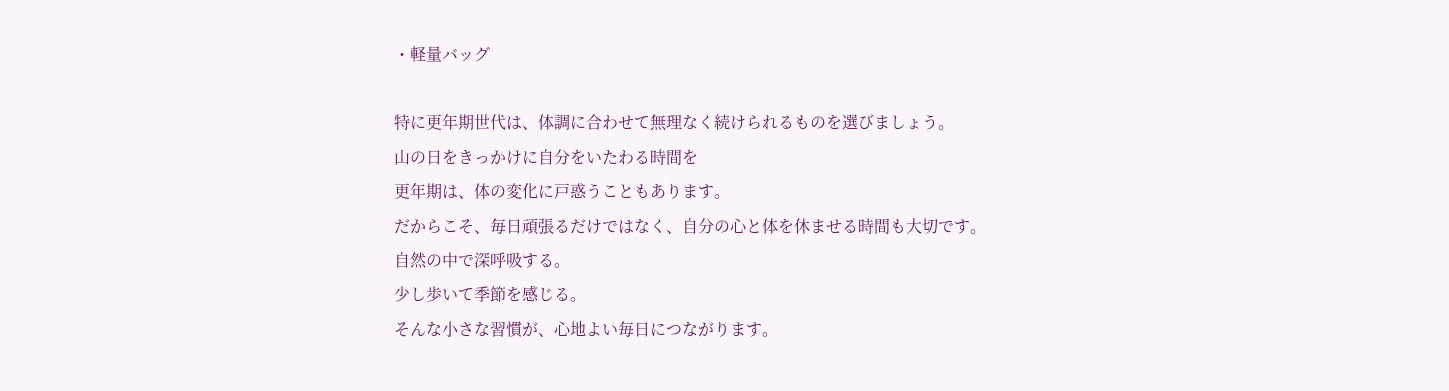・軽量バッグ

特に更年期世代は、体調に合わせて無理なく続けられるものを選びましょう。
山の日をきっかけに自分をいたわる時間を
更年期は、体の変化に戸惑うこともあります。
だからこそ、毎日頑張るだけではなく、自分の心と体を休ませる時間も大切です。
自然の中で深呼吸する。
少し歩いて季節を感じる。
そんな小さな習慣が、心地よい毎日につながります。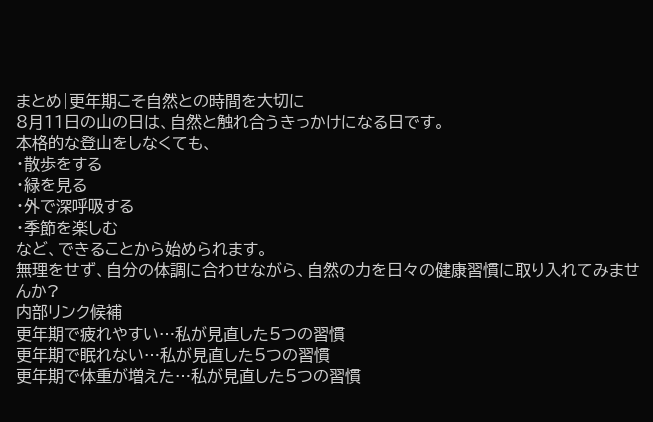まとめ|更年期こそ自然との時間を大切に
8月11日の山の日は、自然と触れ合うきっかけになる日です。
本格的な登山をしなくても、
・散歩をする
・緑を見る
・外で深呼吸する
・季節を楽しむ
など、できることから始められます。
無理をせず、自分の体調に合わせながら、自然の力を日々の健康習慣に取り入れてみませんか?
内部リンク候補
更年期で疲れやすい…私が見直した5つの習慣
更年期で眠れない…私が見直した5つの習慣
更年期で体重が増えた…私が見直した5つの習慣